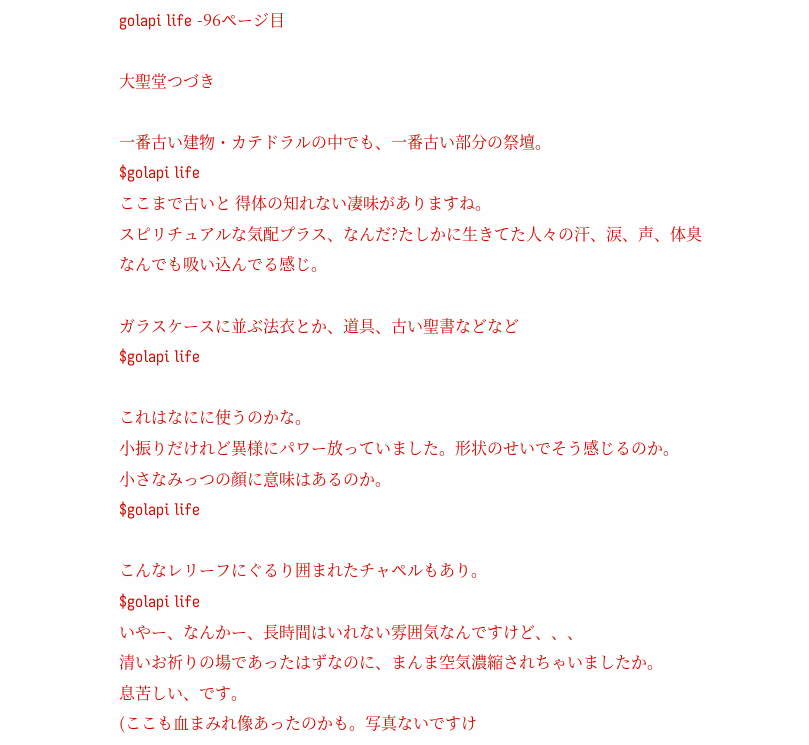golapi life -96ページ目

大聖堂つづき

一番古い建物・カテドラルの中でも、一番古い部分の祭壇。
$golapi life
ここまで古いと 得体の知れない凄味がありますね。
スピリチュアルな気配プラス、なんだ?たしかに生きてた人々の汗、涙、声、体臭
なんでも吸い込んでる感じ。

ガラスケースに並ぶ法衣とか、道具、古い聖書などなど
$golapi life

これはなにに使うのかな。
小振りだけれど異様にパワー放っていました。形状のせいでそう感じるのか。
小さなみっつの顔に意味はあるのか。
$golapi life

こんなレリーフにぐるり囲まれたチャペルもあり。
$golapi life
いやー、なんかー、長時間はいれない雰囲気なんですけど、、、
清いお祈りの場であったはずなのに、まんま空気濃縮されちゃいましたか。
息苦しい、です。
(ここも血まみれ像あったのかも。写真ないですけ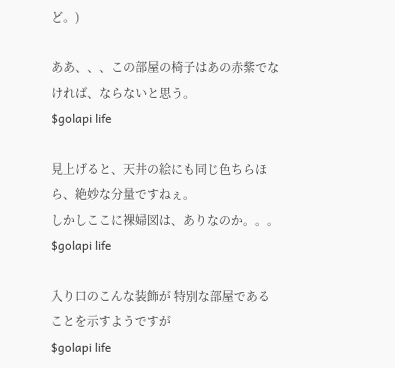ど。)

ああ、、、この部屋の椅子はあの赤紫でなければ、ならないと思う。
$golapi life

見上げると、天井の絵にも同じ色ちらほら、絶妙な分量ですねぇ。
しかしここに裸婦図は、ありなのか。。。
$golapi life

入り口のこんな装飾が 特別な部屋であることを示すようですが
$golapi life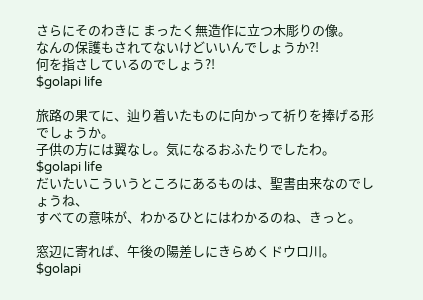さらにそのわきに まったく無造作に立つ木彫りの像。
なんの保護もされてないけどいいんでしょうか?!
何を指さしているのでしょう?!
$golapi life

旅路の果てに、辿り着いたものに向かって祈りを捧げる形でしょうか。
子供の方には翼なし。気になるおふたりでしたわ。
$golapi life
だいたいこういうところにあるものは、聖書由来なのでしょうね、
すべての意味が、わかるひとにはわかるのね、きっと。

窓辺に寄れば、午後の陽差しにきらめくドウロ川。
$golapi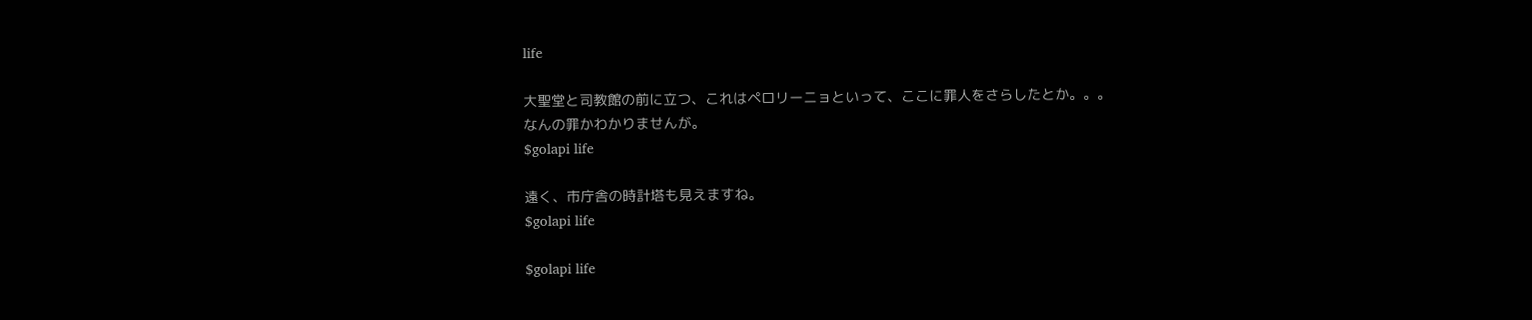life

大聖堂と司教館の前に立つ、これはペロリーニョといって、ここに罪人をさらしたとか。。。
なんの罪かわかりませんが。
$golapi life

遠く、市庁舎の時計塔も見えますね。
$golapi life

$golapi life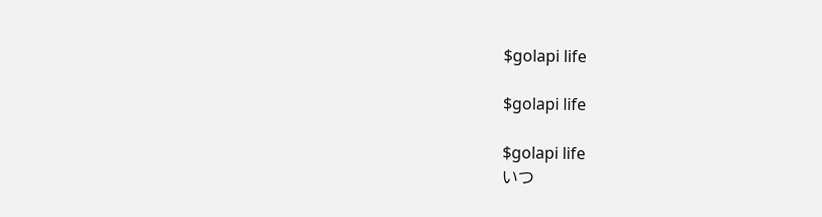$golapi life

$golapi life

$golapi life
いつ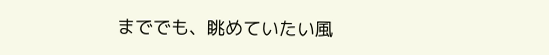まででも、眺めていたい風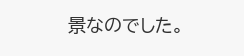景なのでした。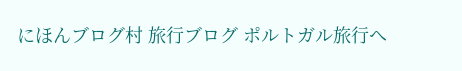にほんブログ村 旅行ブログ ポルトガル旅行へ